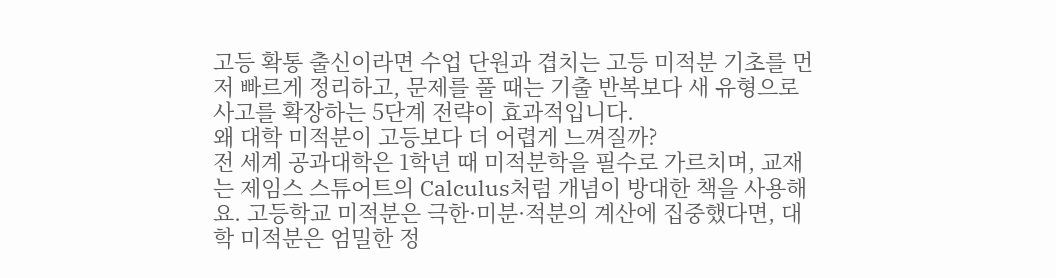고등 확통 출신이라면 수업 단원과 겹치는 고등 미적분 기초를 먼저 빠르게 정리하고, 문제를 풀 때는 기출 반복보다 새 유형으로 사고를 확장하는 5단계 전략이 효과적입니다.
왜 대학 미적분이 고등보다 더 어렵게 느껴질까?
전 세계 공과대학은 1학년 때 미적분학을 필수로 가르치며, 교재는 제임스 스튜어트의 Calculus처럼 개념이 방대한 책을 사용해요. 고등학교 미적분은 극한·미분·적분의 계산에 집중했다면, 대학 미적분은 엄밀한 정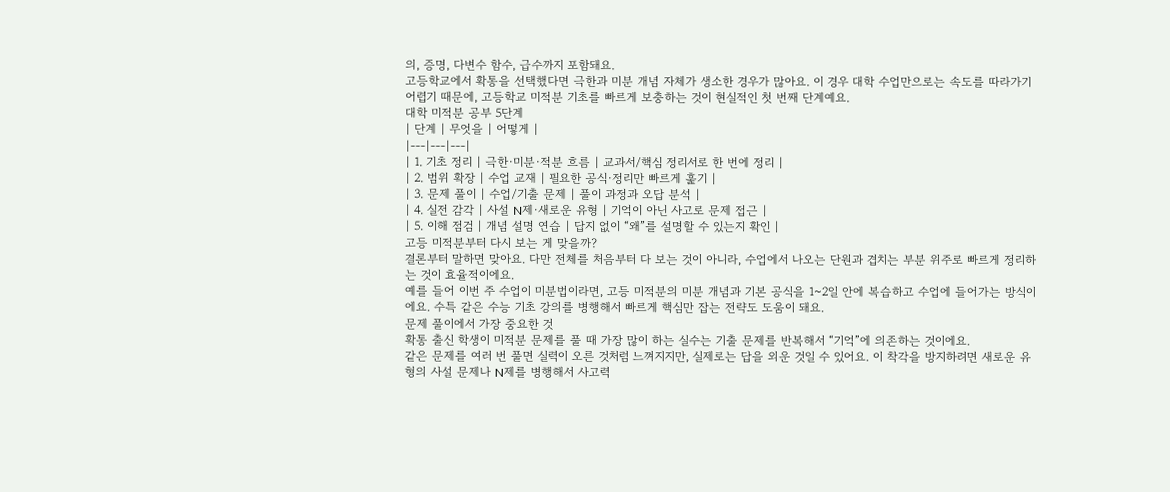의, 증명, 다변수 함수, 급수까지 포함돼요.
고등학교에서 확통을 선택했다면 극한과 미분 개념 자체가 생소한 경우가 많아요. 이 경우 대학 수업만으로는 속도를 따라가기 어렵기 때문에, 고등학교 미적분 기초를 빠르게 보충하는 것이 현실적인 첫 번째 단계예요.
대학 미적분 공부 5단계
| 단계 | 무엇을 | 어떻게 |
|---|---|---|
| 1. 기초 정리 | 극한·미분·적분 흐름 | 교과서/핵심 정리서로 한 번에 정리 |
| 2. 범위 확장 | 수업 교재 | 필요한 공식·정리만 빠르게 훑기 |
| 3. 문제 풀이 | 수업/기출 문제 | 풀이 과정과 오답 분석 |
| 4. 실전 감각 | 사설 N제·새로운 유형 | 기억이 아닌 사고로 문제 접근 |
| 5. 이해 점검 | 개념 설명 연습 | 답지 없이 “왜”를 설명할 수 있는지 확인 |
고등 미적분부터 다시 보는 게 맞을까?
결론부터 말하면 맞아요. 다만 전체를 처음부터 다 보는 것이 아니라, 수업에서 나오는 단원과 겹치는 부분 위주로 빠르게 정리하는 것이 효율적이에요.
예를 들어 이번 주 수업이 미분법이라면, 고등 미적분의 미분 개념과 기본 공식을 1~2일 안에 복습하고 수업에 들어가는 방식이에요. 수특 같은 수능 기초 강의를 병행해서 빠르게 핵심만 잡는 전략도 도움이 돼요.
문제 풀이에서 가장 중요한 것
확통 출신 학생이 미적분 문제를 풀 때 가장 많이 하는 실수는 기출 문제를 반복해서 “기억”에 의존하는 것이에요.
같은 문제를 여러 번 풀면 실력이 오른 것처럼 느껴지지만, 실제로는 답을 외운 것일 수 있어요. 이 착각을 방지하려면 새로운 유형의 사설 문제나 N제를 병행해서 사고력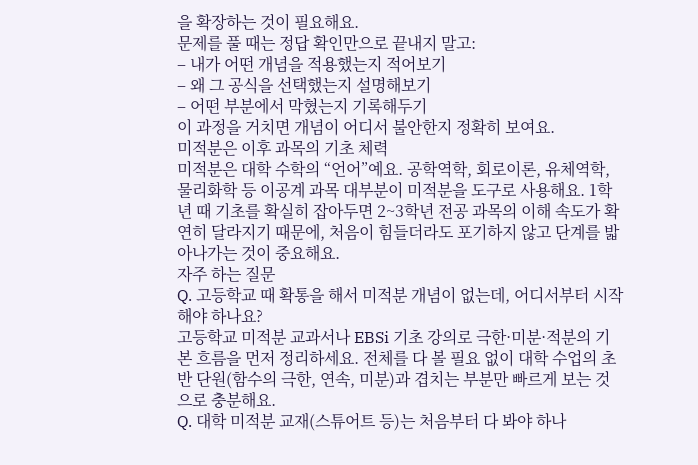을 확장하는 것이 필요해요.
문제를 풀 때는 정답 확인만으로 끝내지 말고:
– 내가 어떤 개념을 적용했는지 적어보기
– 왜 그 공식을 선택했는지 설명해보기
– 어떤 부분에서 막혔는지 기록해두기
이 과정을 거치면 개념이 어디서 불안한지 정확히 보여요.
미적분은 이후 과목의 기초 체력
미적분은 대학 수학의 “언어”예요. 공학역학, 회로이론, 유체역학, 물리화학 등 이공계 과목 대부분이 미적분을 도구로 사용해요. 1학년 때 기초를 확실히 잡아두면 2~3학년 전공 과목의 이해 속도가 확연히 달라지기 때문에, 처음이 힘들더라도 포기하지 않고 단계를 밟아나가는 것이 중요해요.
자주 하는 질문
Q. 고등학교 때 확통을 해서 미적분 개념이 없는데, 어디서부터 시작해야 하나요?
고등학교 미적분 교과서나 EBSi 기초 강의로 극한·미분·적분의 기본 흐름을 먼저 정리하세요. 전체를 다 볼 필요 없이 대학 수업의 초반 단원(함수의 극한, 연속, 미분)과 겹치는 부분만 빠르게 보는 것으로 충분해요.
Q. 대학 미적분 교재(스튜어트 등)는 처음부터 다 봐야 하나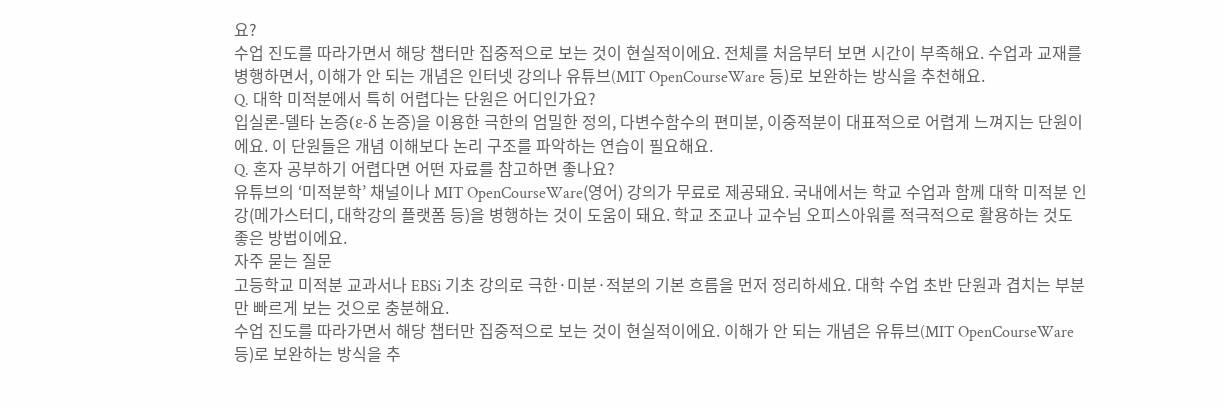요?
수업 진도를 따라가면서 해당 챕터만 집중적으로 보는 것이 현실적이에요. 전체를 처음부터 보면 시간이 부족해요. 수업과 교재를 병행하면서, 이해가 안 되는 개념은 인터넷 강의나 유튜브(MIT OpenCourseWare 등)로 보완하는 방식을 추천해요.
Q. 대학 미적분에서 특히 어렵다는 단원은 어디인가요?
입실론-델타 논증(ε-δ 논증)을 이용한 극한의 엄밀한 정의, 다변수함수의 편미분, 이중적분이 대표적으로 어렵게 느껴지는 단원이에요. 이 단원들은 개념 이해보다 논리 구조를 파악하는 연습이 필요해요.
Q. 혼자 공부하기 어렵다면 어떤 자료를 참고하면 좋나요?
유튜브의 ‘미적분학’ 채널이나 MIT OpenCourseWare(영어) 강의가 무료로 제공돼요. 국내에서는 학교 수업과 함께 대학 미적분 인강(메가스터디, 대학강의 플랫폼 등)을 병행하는 것이 도움이 돼요. 학교 조교나 교수님 오피스아워를 적극적으로 활용하는 것도 좋은 방법이에요.
자주 묻는 질문
고등학교 미적분 교과서나 EBSi 기초 강의로 극한·미분·적분의 기본 흐름을 먼저 정리하세요. 대학 수업 초반 단원과 겹치는 부분만 빠르게 보는 것으로 충분해요.
수업 진도를 따라가면서 해당 챕터만 집중적으로 보는 것이 현실적이에요. 이해가 안 되는 개념은 유튜브(MIT OpenCourseWare 등)로 보완하는 방식을 추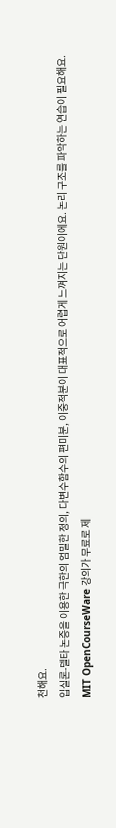천해요.
입실론-델타 논증을 이용한 극한의 엄밀한 정의, 다변수함수의 편미분, 이중적분이 대표적으로 어렵게 느껴지는 단원이에요. 논리 구조를 파악하는 연습이 필요해요.
MIT OpenCourseWare 강의가 무료로 제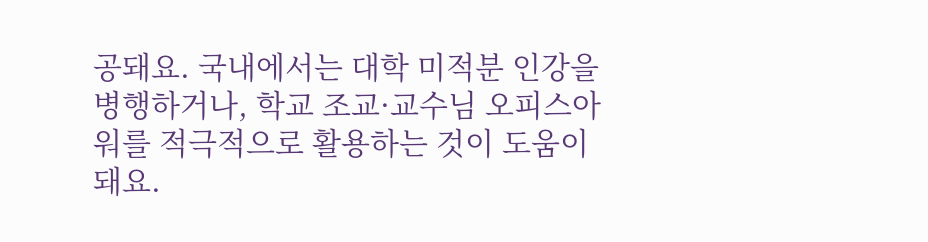공돼요. 국내에서는 대학 미적분 인강을 병행하거나, 학교 조교·교수님 오피스아워를 적극적으로 활용하는 것이 도움이 돼요.